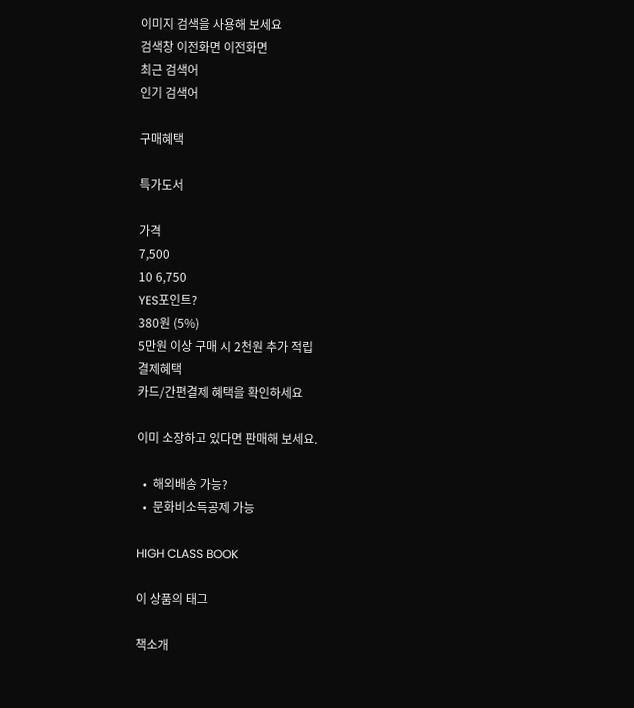이미지 검색을 사용해 보세요
검색창 이전화면 이전화면
최근 검색어
인기 검색어

구매혜택

특가도서

가격
7,500
10 6,750
YES포인트?
380원 (5%)
5만원 이상 구매 시 2천원 추가 적립
결제혜택
카드/간편결제 혜택을 확인하세요

이미 소장하고 있다면 판매해 보세요.

  •  해외배송 가능?
  •  문화비소득공제 가능

HIGH CLASS BOOK

이 상품의 태그

책소개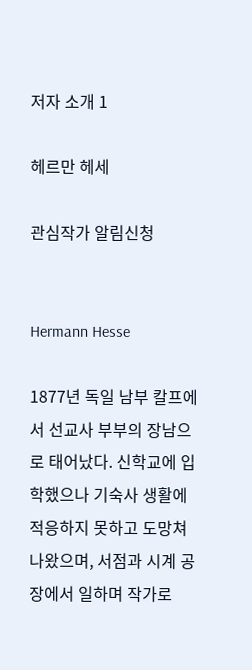저자 소개 1

헤르만 헤세

관심작가 알림신청


Hermann Hesse

1877년 독일 남부 칼프에서 선교사 부부의 장남으로 태어났다. 신학교에 입학했으나 기숙사 생활에 적응하지 못하고 도망쳐 나왔으며, 서점과 시계 공장에서 일하며 작가로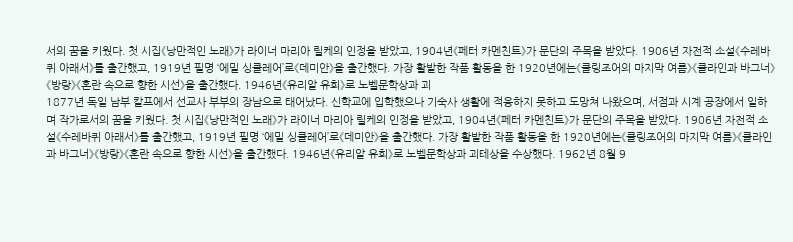서의 꿈을 키웠다. 첫 시집《낭만적인 노래》가 라이너 마리아 릴케의 인정을 받았고, 1904년《페터 카멘친트》가 문단의 주목을 받았다. 1906년 자전적 소설《수레바퀴 아래서》를 출간했고, 1919년 필명 ‘에밀 싱클레어’로《데미안》을 출간했다. 가장 활발한 작품 활동을 한 1920년에는《클링조어의 마지막 여름》《클라인과 바그너》《방랑》《혼란 속으로 향한 시선》을 출간했다. 1946년《유리알 유희》로 노벨문학상과 괴
1877년 독일 남부 칼프에서 선교사 부부의 장남으로 태어났다. 신학교에 입학했으나 기숙사 생활에 적응하지 못하고 도망쳐 나왔으며, 서점과 시계 공장에서 일하며 작가로서의 꿈을 키웠다. 첫 시집《낭만적인 노래》가 라이너 마리아 릴케의 인정을 받았고, 1904년《페터 카멘친트》가 문단의 주목을 받았다. 1906년 자전적 소설《수레바퀴 아래서》를 출간했고, 1919년 필명 ‘에밀 싱클레어’로《데미안》을 출간했다. 가장 활발한 작품 활동을 한 1920년에는《클링조어의 마지막 여름》《클라인과 바그너》《방랑》《혼란 속으로 향한 시선》을 출간했다. 1946년《유리알 유희》로 노벨문학상과 괴테상을 수상했다. 1962년 8월 9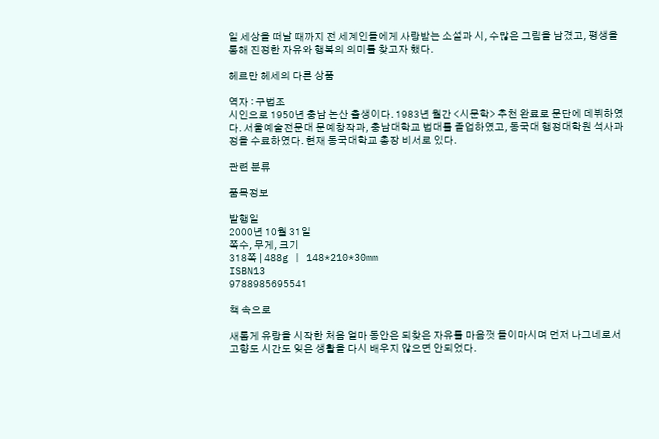일 세상을 떠날 때까지 전 세계인들에게 사랑받는 소설과 시, 수많은 그림을 남겼고, 평생을 통해 진정한 자유와 행복의 의미를 찾고자 했다.

헤르만 헤세의 다른 상품

역자 : 구법조
시인으로 1950년 충남 논산 출생이다. 1983년 월간 <시문학> 추천 완료로 문단에 데뷔하였다. 서울예술전문대 문예창작과, 충남대학교 법대를 졸업하였고, 동국대 행정대학원 석사과정을 수료하였다. 현재 동국대학교 총장 비서로 있다.

관련 분류

품목정보

발행일
2000년 10월 31일
쪽수, 무게, 크기
318쪽 | 488g | 148*210*30mm
ISBN13
9788985695541

책 속으로

새롭게 유랑을 시작한 처음 얼마 동안은 되찾은 자유를 마음껏 들이마시며 먼저 나그네로서 고향도 시간도 잊은 생활을 다시 배우지 않으면 안되었다.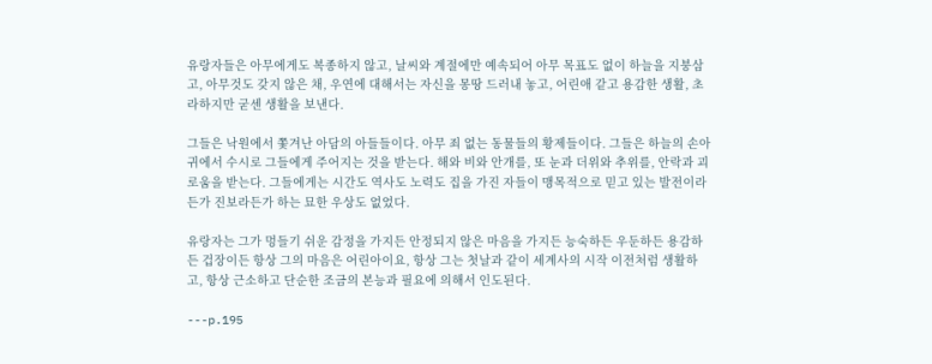유랑자들은 아무에게도 복종하지 않고, 날씨와 계절에만 예속되어 아무 목표도 없이 하늘을 지붕삼고, 아무것도 갖지 않은 채, 우연에 대해서는 자신을 몽땅 드러내 놓고, 어린애 같고 용감한 생활, 초라하지만 굳센 생활을 보낸다.

그들은 낙원에서 쫓겨난 아담의 아들들이다. 아무 죄 없는 동물들의 황제들이다. 그들은 하늘의 손아귀에서 수시로 그들에게 주어지는 것을 받는다. 해와 비와 안개를, 또 눈과 더위와 추위를, 안락과 괴로움을 받는다. 그들에게는 시간도 역사도 노력도 집을 가진 자들이 맹목적으로 믿고 있는 발전이라든가 진보라든가 하는 묘한 우상도 없었다.

유랑자는 그가 멍들기 쉬운 감정을 가지든 안정되지 않은 마음을 가지든 능숙하든 우둔하든 용감하든 겁장이든 항상 그의 마음은 어린아이요, 항상 그는 첫날과 같이 세계사의 시작 이전처럼 생활하고, 항상 근소하고 단순한 조금의 본능과 필요에 의해서 인도된다.

---p.195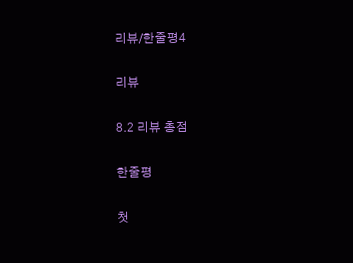리뷰/한줄평4

리뷰

8.2 리뷰 총점

한줄평

첫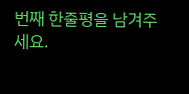번째 한줄평을 남겨주세요.